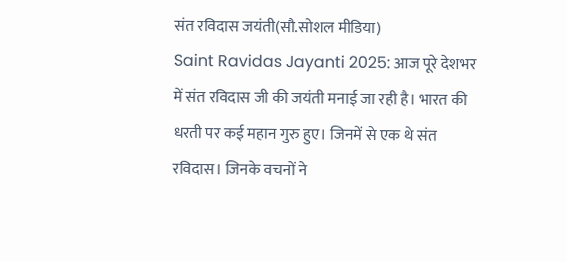संत रविदास जयंती(सौ.सोशल मीडिया)
Saint Ravidas Jayanti 2025: आज पूरे देशभर में संत रविदास जी की जयंती मनाई जा रही है। भारत की धरती पर कई महान गुरु हुए। जिनमें से एक थे संत रविदास। जिनके वचनों ने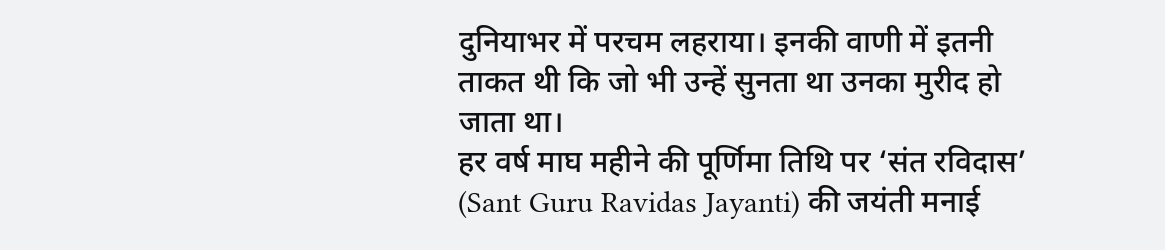दुनियाभर में परचम लहराया। इनकी वाणी में इतनी ताकत थी कि जो भी उन्हें सुनता था उनका मुरीद हो जाता था।
हर वर्ष माघ महीने की पूर्णिमा तिथि पर ‘संत रविदास’ (Sant Guru Ravidas Jayanti) की जयंती मनाई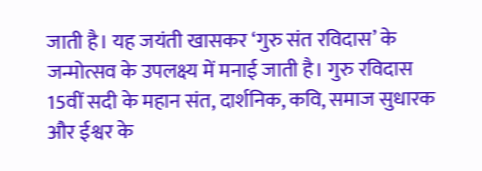जाती है। यह जयंती खासकर ‘गुरु संत रविदास’ के जन्मोत्सव के उपलक्ष्य में मनाई जाती है। गुरु रविदास 15वीं सदी के महान संत, दार्शनिक, कवि, समाज सुधारक और ईश्वर के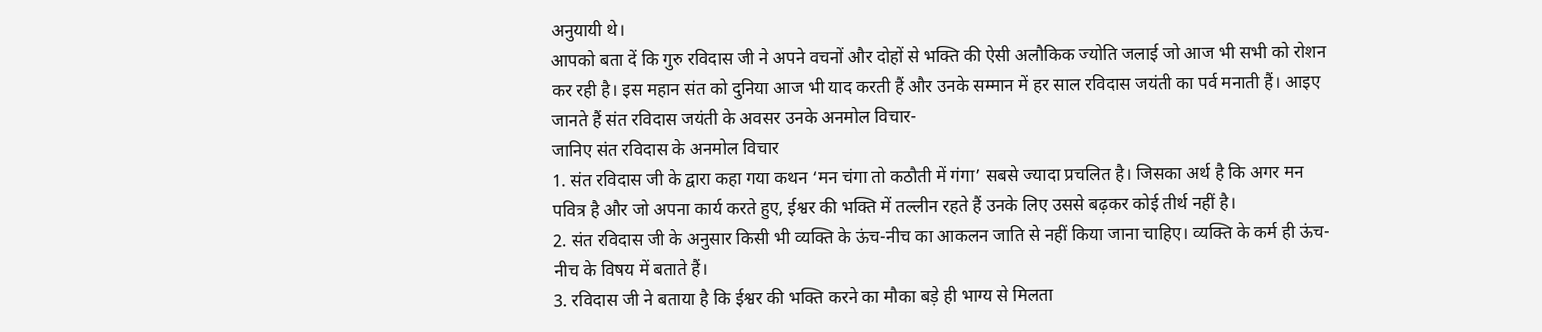अनुयायी थे।
आपको बता दें कि गुरु रविदास जी ने अपने वचनों और दोहों से भक्ति की ऐसी अलौकिक ज्योति जलाई जो आज भी सभी को रोशन कर रही है। इस महान संत को दुनिया आज भी याद करती हैं और उनके सम्मान में हर साल रविदास जयंती का पर्व मनाती हैं। आइए जानते हैं संत रविदास जयंती के अवसर उनके अनमोल विचार-
जानिए संत रविदास के अनमोल विचार
1. संत रविदास जी के द्वारा कहा गया कथन ‘मन चंगा तो कठौती में गंगा’ सबसे ज्यादा प्रचलित है। जिसका अर्थ है कि अगर मन पवित्र है और जो अपना कार्य करते हुए, ईश्वर की भक्ति में तल्लीन रहते हैं उनके लिए उससे बढ़कर कोई तीर्थ नहीं है।
2. संत रविदास जी के अनुसार किसी भी व्यक्ति के ऊंच-नीच का आकलन जाति से नहीं किया जाना चाहिए। व्यक्ति के कर्म ही ऊंच-नीच के विषय में बताते हैं।
3. रविदास जी ने बताया है कि ईश्वर की भक्ति करने का मौका बड़े ही भाग्य से मिलता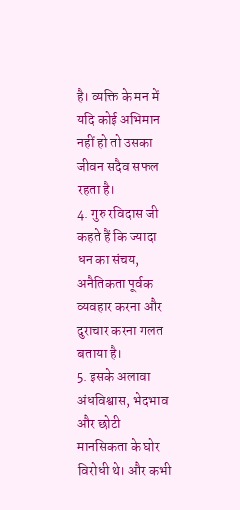है। व्यक्ति के मन में यदि कोई अभिमान नहीं हो तो उसका जीवन सदैव सफल रहता है।
4. गुरु रविदास जी कहते हैं कि ज्यादा धन का संचय, अनैतिकता पूर्वक व्यवहार करना और दुराचार करना गलत बताया है।
5. इसके अलावा अंधविश्वास, भेदभाव और छोटी मानसिकता के घोर विरोधी थे। और कभी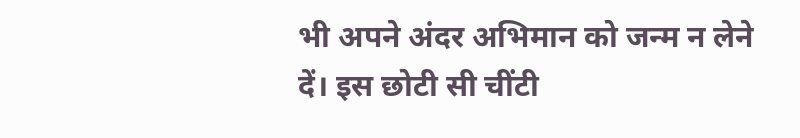भी अपने अंदर अभिमान को जन्म न लेने दें। इस छोटी सी चींटी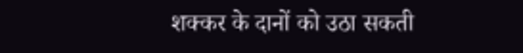शक्कर के दानों को उठा सकती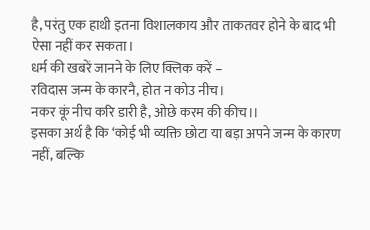है, परंतु एक हाथी इतना विशालकाय और ताकतवर होने के बाद भी ऐसा नहीं कर सकता।
धर्म की खबरें जानने के लिए क्लिक करें –
रविदास जन्म के कारनै, होत न कोउ नीच।
नकर कूं नीच करि डारी है, ओछे करम की कीच।।
इसका अर्थ है कि ‘कोई भी व्यक्ति छोटा या बड़ा अपने जन्म के कारण नहीं, बल्कि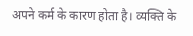अपने कर्म के कारण होता है। व्यक्ति के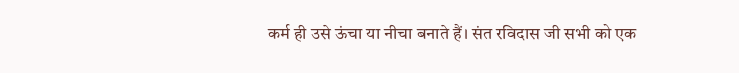कर्म ही उसे ऊंचा या नीचा बनाते हैं। संत रविदास जी सभी को एक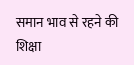समान भाव से रहने की शिक्षा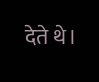देते थे।